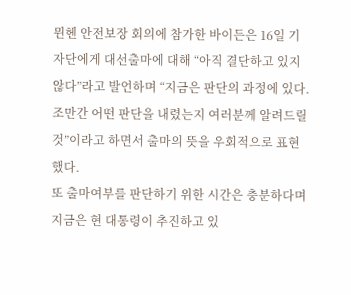뮌헨 안전보장 회의에 참가한 바이든은 16일 기자단에게 대선출마에 대해 “아직 결단하고 있지 않다”라고 발언하며 “지금은 판단의 과정에 있다. 조만간 어떤 판단을 내렸는지 여러분께 알려드릴 것”이라고 하면서 출마의 뜻을 우회적으로 표현했다.
또 출마여부를 판단하기 위한 시간은 충분하다며 지금은 현 대통령이 추진하고 있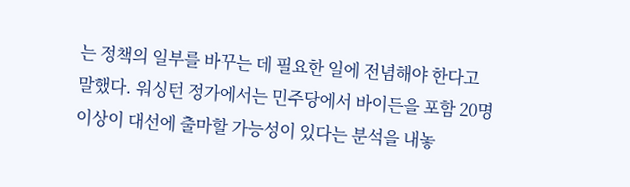는 정책의 일부를 바꾸는 데 필요한 일에 전념해야 한다고 말했다. 워싱턴 정가에서는 민주당에서 바이든을 포함 20명 이상이 대선에 출마할 가능성이 있다는 분석을 내놓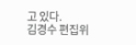고 있다.
김경수 편집위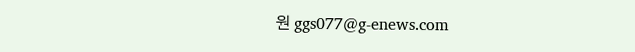원 ggs077@g-enews.com